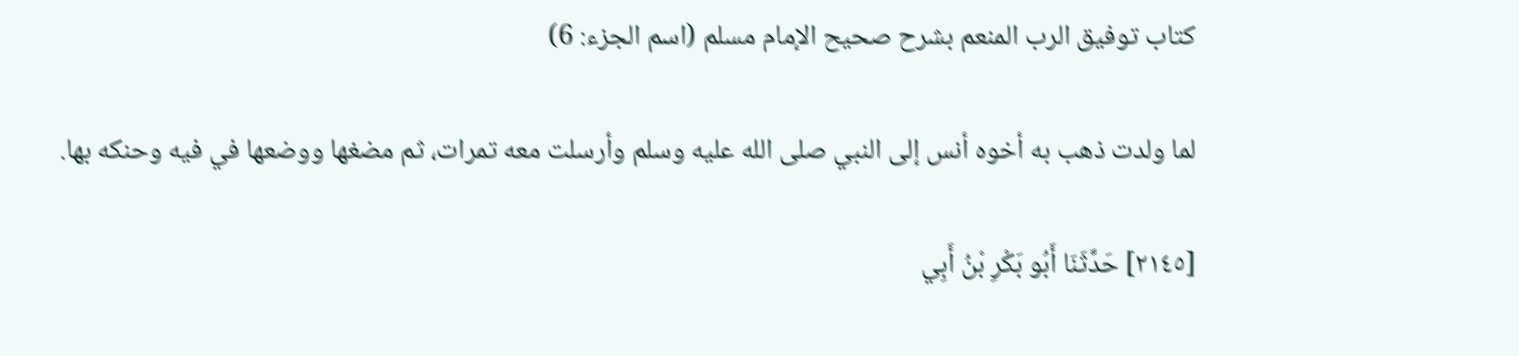كتاب توفيق الرب المنعم بشرح صحيح الإمام مسلم (اسم الجزء: 6)

لما ولدت ذهب به أخوه أنس إلى النبي صلى الله عليه وسلم وأرسلت معه تمرات، ثم مضغها ووضعها في فيه وحنكه بها.

[٢١٤٥] حَدَّثَنَا أَبُو بَكْرِ بْنُ أَبِي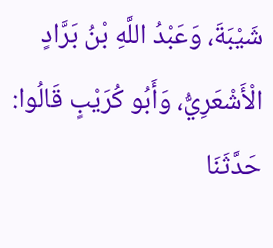شَيْبَةَ، وَعَبْدُ اللَّهِ بْنُ بَرَّادٍ الْأَشْعَرِيُّ، وَأَبُو كُرَيْبٍ قَالُوا: حَدَّثَنَا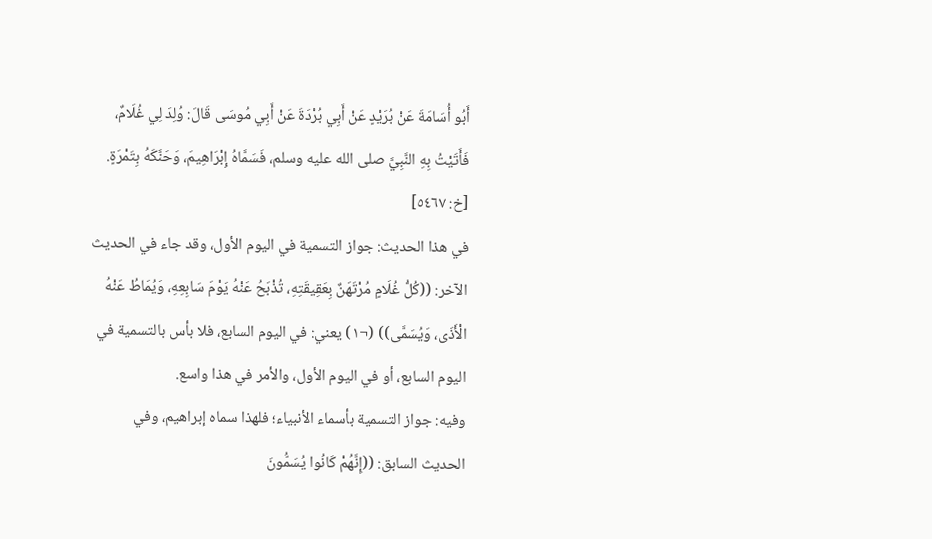أَبُو أُسَامَةَ عَنْ بُرَيْدٍ عَنْ أَبِي بُرْدَةَ عَنْ أَبِي مُوسَى قَالَ: وُلِدَ لِي غُلَامٌ، فَأَتَيْتُ بِهِ النَّبِيَّ صلى الله عليه وسلم، فَسَمَّاهُ إِبْرَاهِيمَ، وَحَنَّكَهُ بِتَمْرَةٍ.
[خ: ٥٤٦٧]
في هذا الحديث: جواز التسمية في اليوم الأول، وقد جاء في الحديث الآخر: ((كُلُّ غُلَامٍ مُرْتَهَنٌ بِعَقِيقَتِهِ، تُذْبَحُ عَنْهُ يَوْمَ سَابِعِهِ، وَيُمَاطُ عَنْهُ الْأَذَى، وَيُسَمَّى)) (¬١) يعني: في اليوم السابع، فلا بأس بالتسمية في اليوم السابع، أو في اليوم الأول، والأمر في هذا واسع.
وفيه: جواز التسمية بأسماء الأنبياء؛ فلهذا سماه إبراهيم، وفي الحديث السابق: ((إِنَّهُمْ كَانُوا يُسَمُّونَ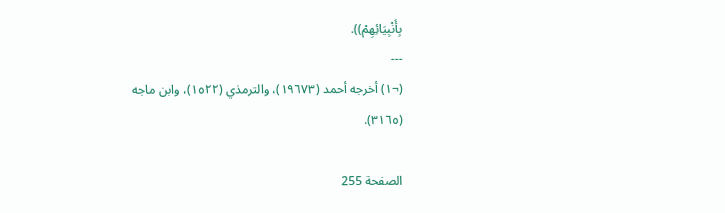بِأَنْبِيَائِهِمْ)).
---
(¬١) أخرجه أحمد (١٩٦٧٣)، والترمذي (١٥٢٢)، وابن ماجه (٣١٦٥).

الصفحة 255